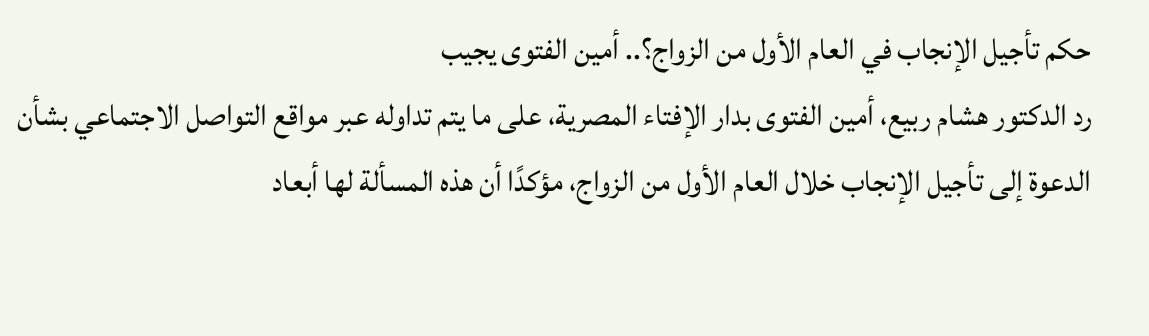حكم تأجيل الإنجاب في العام الأول من الزواج؟.. أمين الفتوى يجيب
رد الدكتور هشام ربيع، أمين الفتوى بدار الإفتاء المصرية، على ما يتم تداوله عبر مواقع التواصل الاجتماعي بشأن الدعوة إلى تأجيل الإنجاب خلال العام الأول من الزواج، مؤكدًا أن هذه المسألة لها أبعاد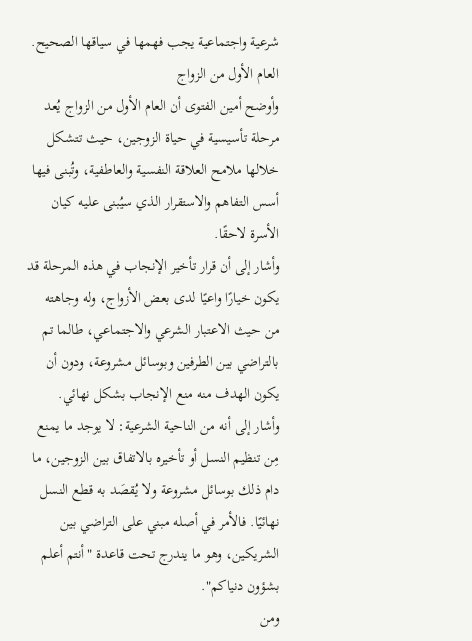شرعية واجتماعية يجب فهمها في سياقها الصحيح.
العام الأول من الزواج
وأوضح أمين الفتوى أن العام الأول من الزواج يُعد مرحلة تأسيسية في حياة الزوجين، حيث تتشكل خلالها ملامح العلاقة النفسية والعاطفية، وتُبنى فيها أسس التفاهم والاستقرار الذي سيُبنى عليه كيان الأسرة لاحقًا.
وأشار إلى أن قرار تأخير الإنجاب في هذه المرحلة قد يكون خيارًا واعيًا لدى بعض الأزواج، وله وجاهته من حيث الاعتبار الشرعي والاجتماعي، طالما تم بالتراضي بين الطرفين وبوسائل مشروعة، ودون أن يكون الهدف منه منع الإنجاب بشكل نهائي.
وأشار إلى أنه من الناحية الشرعية: لا يوجد ما يمنع مِن تنظيم النسل أو تأخيره بالاتفاق بين الزوجين، ما دام ذلك بوسائل مشروعة ولا يُقصَد به قطع النسل نهائيًا. فالأمر في أصله مبني على التراضي بين الشريكين، وهو ما يندرج تحت قاعدة "أنتم أعلم بشؤون دنياكم".
ومن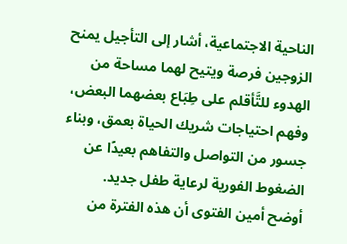الناحية الاجتماعية، أشار إلى التأجيل يمنح الزوجين فرصة ويتيح لهما مساحة من الهدوء للتَّأقلم على طِبَاع بعضهما البعض، وفهم احتياجات شريك الحياة بعمق، وبناء جسور من التواصل والتفاهم بعيدًا عن الضغوط الفورية لرعاية طفل جديد.
أوضح أمين الفتوى أن هذه الفترة من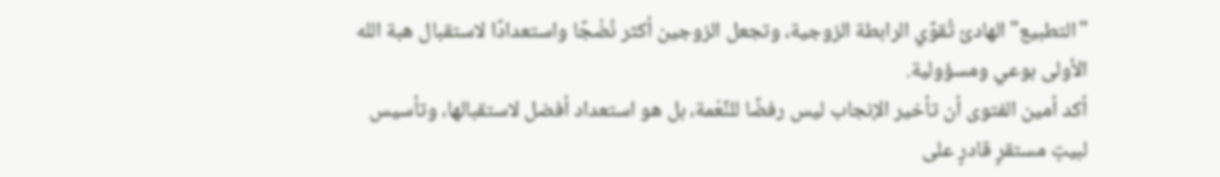"التطبيع" الهادئ تُقوِّي الرابطة الزوجية، وتجعل الزوجين أكثر نُضْجًا واستعدادًا لاستقبال هبة الله الأولى بوعي ومسؤولية.
أكد أمين الفتوى أن تأخير الإنجاب ليس رفضًا للنِّعْمة، بل هو استعداد أفضل لاستقبالها، وتأسيس لبيتٍ مستقرٍ قادرٍ على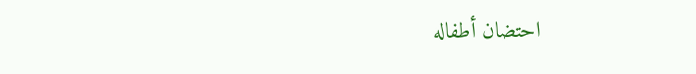احتضان أطفاله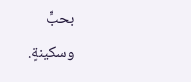بحبٍّ وسكينةٍ.